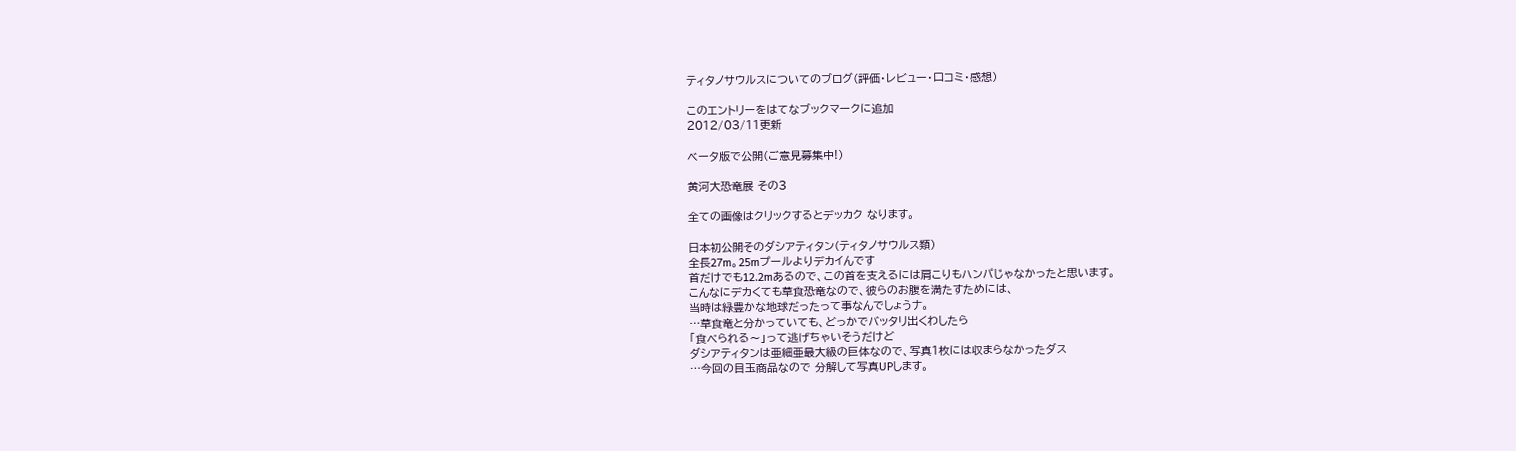ティタノサウルスについてのブログ(評価・レビュー・口コミ・感想)

このエントリーをはてなブックマークに追加
2012/03/11更新

ベータ版で公開(ご意見募集中!)

黄河大恐竜展 その3

全ての画像はクリックするとデッカク なります。

日本初公開そのダシアティタン(ティタノサウルス類)
全長27m。25mプールよりデカイんです
首だけでも12.2mあるので、この首を支えるには肩こりもハンパじゃなかったと思います。
こんなにデカくても草食恐竜なので、彼らのお腹を満たすためには、
当時は緑豊かな地球だったって事なんでしょうナ。
…草食竜と分かっていても、どっかでバッタリ出くわしたら
「食べられる〜」って逃げちゃいそうだけど
ダシアティタンは亜細亜最大級の巨体なので、写真1枚には収まらなかったダス
…今回の目玉商品なので 分解して写真UPします。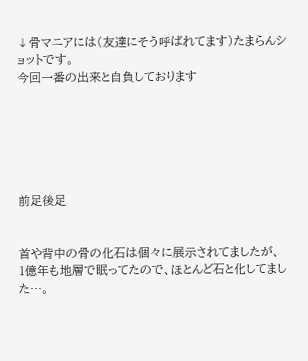↓骨マニアには(友達にそう呼ばれてます)たまらんショットです。
今回一番の出来と自負しております






前足後足


首や背中の骨の化石は個々に展示されてましたが、
1億年も地層で眠ってたので、ほとんど石と化してました…。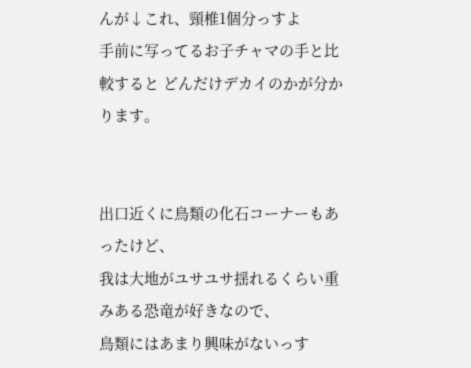んが↓これ、頸椎1個分っすよ
手前に写ってるお子チャマの手と比較すると どんだけデカイのかが分かります。


出口近くに鳥類の化石コーナーもあったけど、
我は大地がユサユサ揺れるくらい重みある恐竜が好きなので、
鳥類にはあまり興味がないっす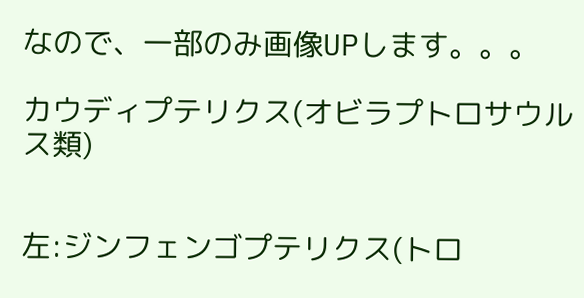なので、一部のみ画像UPします。。。

カウディプテリクス(オビラプトロサウルス類)


左:ジンフェンゴプテリクス(トロ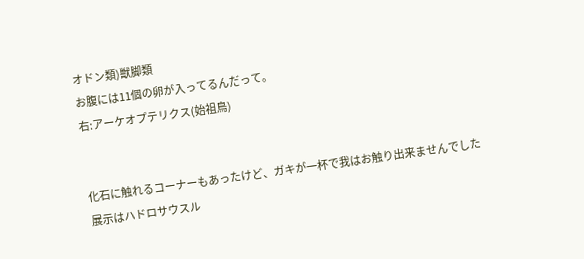オドン類)獣脚類
お腹には11個の卵が入ってるんだって。
右:アーケオプテリクス(始祖鳥)


化石に触れるコーナーもあったけど、ガキが一杯で我はお触り出来ませんでした
展示はハドロサウスル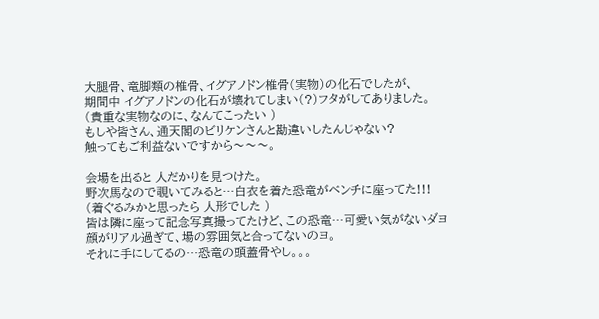大腿骨、竜脚類の椎骨、イグアノドン椎骨(実物)の化石でしたが、
期間中 イグアノドンの化石が壊れてしまい(?)フタがしてありました。
(貴重な実物なのに、なんてこったい )
もしや皆さん、通天閣のビリケンさんと勘違いしたんじゃない?
触ってもご利益ないですから〜〜〜。

会場を出ると 人だかりを見つけた。
野次馬なので覗いてみると…白衣を着た恐竜がベンチに座ってた!!!
(着ぐるみかと思ったら 人形でした )
皆は隣に座って記念写真撮ってたけど、この恐竜…可愛い気がないダヨ
顔がリアル過ぎて、場の雰囲気と合ってないのヨ。
それに手にしてるの…恐竜の頭蓋骨やし。。。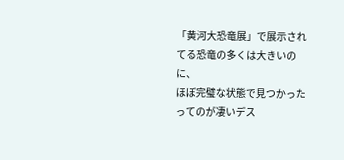「黄河大恐竜展」で展示されてる恐竜の多くは大きいのに、
ほぼ完璧な状態で見つかったってのが凄いデス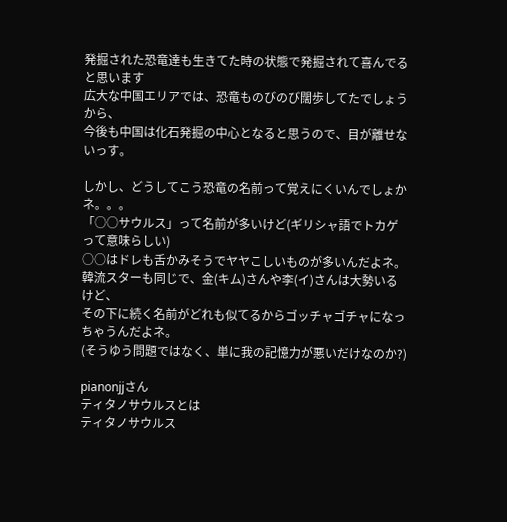発掘された恐竜達も生きてた時の状態で発掘されて喜んでると思います
広大な中国エリアでは、恐竜ものびのび闊歩してたでしょうから、
今後も中国は化石発掘の中心となると思うので、目が離せないっす。

しかし、どうしてこう恐竜の名前って覚えにくいんでしょかネ。。。
「○○サウルス」って名前が多いけど(ギリシャ語でトカゲって意味らしい)
○○はドレも舌かみそうでヤヤこしいものが多いんだよネ。
韓流スターも同じで、金(キム)さんや李(イ)さんは大勢いるけど、
その下に続く名前がどれも似てるからゴッチャゴチャになっちゃうんだよネ。
(そうゆう問題ではなく、単に我の記憶力が悪いだけなのか?)

pianonjjさん
ティタノサウルスとは
ティタノサウルス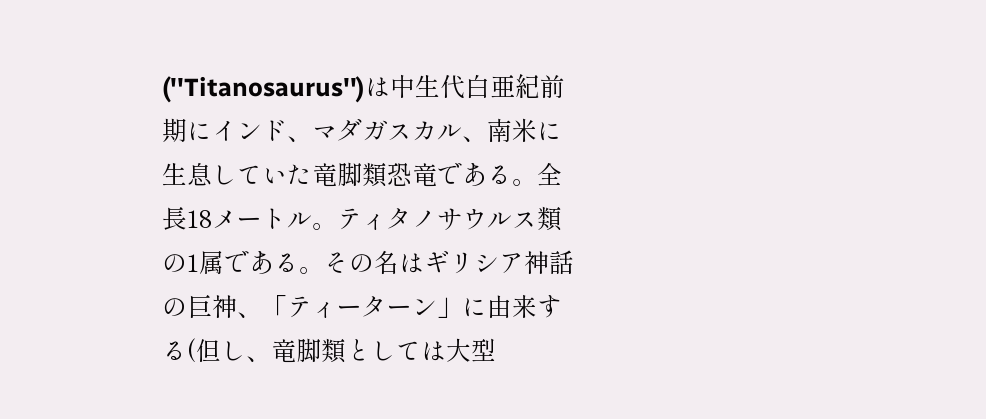(''Titanosaurus'')は中生代白亜紀前期にインド、マダガスカル、南米に生息していた竜脚類恐竜である。全長18メートル。ティタノサウルス類の1属である。その名はギリシア神話の巨神、「ティーターン」に由来する(但し、竜脚類としては大型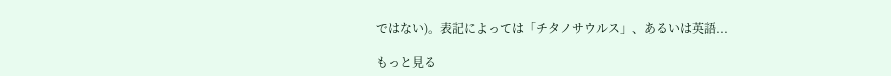ではない)。表記によっては「チタノサウルス」、あるいは英語...

もっと見る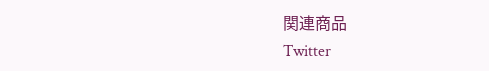関連商品
Twitter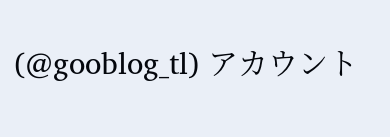(@gooblog_tl) アカウント